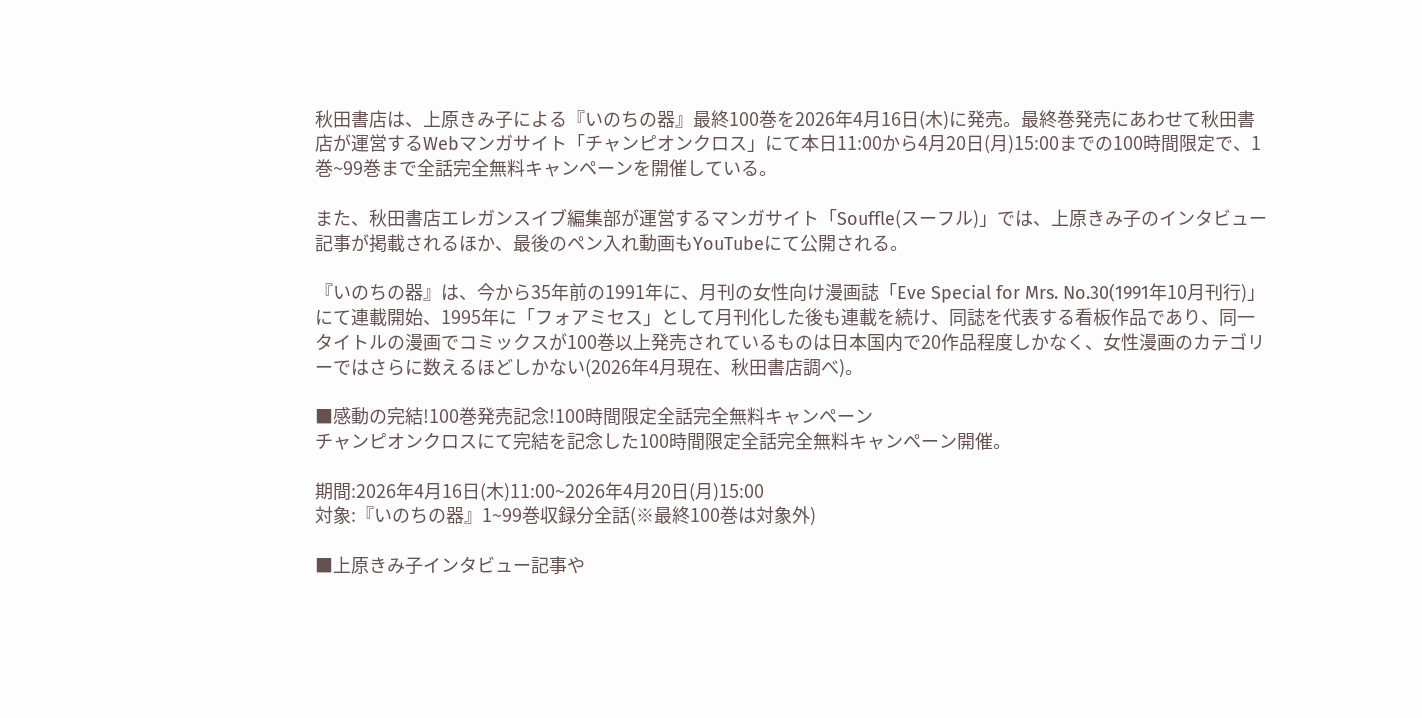秋田書店は、上原きみ子による『いのちの器』最終100巻を2026年4月16日(木)に発売。最終巻発売にあわせて秋田書店が運営するWebマンガサイト「チャンピオンクロス」にて本日11:00から4月20日(月)15:00までの100時間限定で、1巻~99巻まで全話完全無料キャンペーンを開催している。

また、秋田書店エレガンスイブ編集部が運営するマンガサイト「Souffle(スーフル)」では、上原きみ子のインタビュー記事が掲載されるほか、最後のペン入れ動画もYouTubeにて公開される。

『いのちの器』は、今から35年前の1991年に、月刊の女性向け漫画誌「Eve Special for Mrs. No.30(1991年10月刊行)」にて連載開始、1995年に「フォアミセス」として月刊化した後も連載を続け、同誌を代表する看板作品であり、同一タイトルの漫画でコミックスが100巻以上発売されているものは日本国内で20作品程度しかなく、女性漫画のカテゴリーではさらに数えるほどしかない(2026年4月現在、秋田書店調べ)。

■感動の完結!100巻発売記念!100時間限定全話完全無料キャンペーン
チャンピオンクロスにて完結を記念した100時間限定全話完全無料キャンペーン開催。

期間:2026年4月16日(木)11:00~2026年4月20日(月)15:00
対象:『いのちの器』1~99巻収録分全話(※最終100巻は対象外)

■上原きみ子インタビュー記事や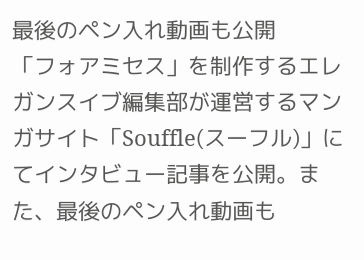最後のペン入れ動画も公開
「フォアミセス」を制作するエレガンスイブ編集部が運営するマンガサイト「Souffle(スーフル)」にてインタビュー記事を公開。また、最後のペン入れ動画も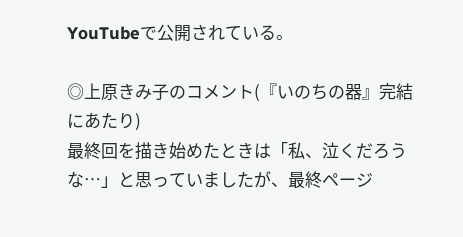YouTubeで公開されている。

◎上原きみ子のコメント(『いのちの器』完結にあたり)
最終回を描き始めたときは「私、泣くだろうな…」と思っていましたが、最終ページ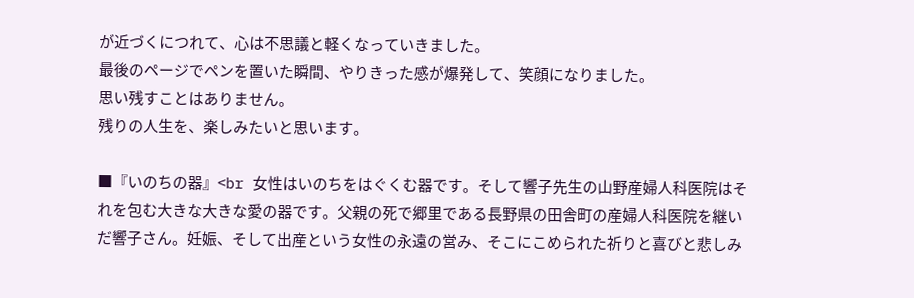が近づくにつれて、心は不思議と軽くなっていきました。
最後のページでペンを置いた瞬間、やりきった感が爆発して、笑顔になりました。
思い残すことはありません。
残りの人生を、楽しみたいと思います。

■『いのちの器』<br 女性はいのちをはぐくむ器です。そして響子先生の山野産婦人科医院はそれを包む大きな大きな愛の器です。父親の死で郷里である長野県の田舎町の産婦人科医院を継いだ響子さん。妊娠、そして出産という女性の永遠の営み、そこにこめられた祈りと喜びと悲しみ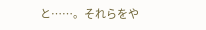と……。それらをや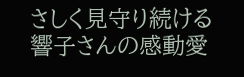さしく見守り続ける響子さんの感動愛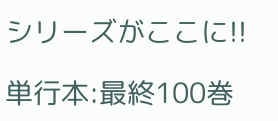シリーズがここに!!

単行本:最終100巻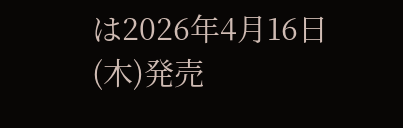は2026年4月16日(木)発売